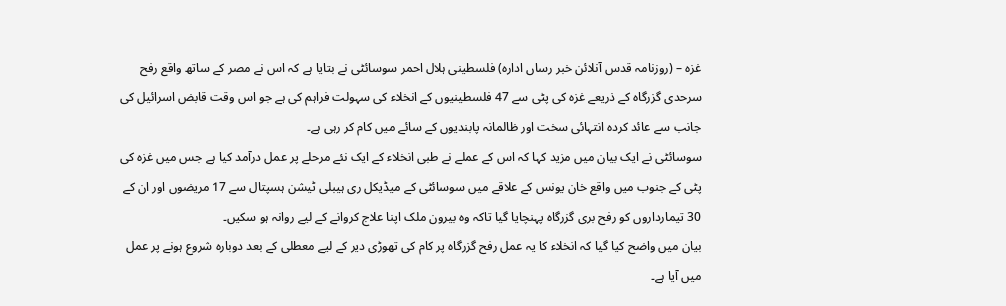غزہ – (روزنامہ قدس آنلائن خبر رساں ادارہ) فلسطینی ہلال احمر سوسائٹی نے بتایا ہے کہ اس نے مصر کے ساتھ واقع رفح سرحدی گزرگاہ کے ذریعے غزہ کی پٹی سے 47 فلسطینیوں کے انخلاء کی سہولت فراہم کی ہے جو اس وقت قابض اسرائیل کی جانب سے عائد کردہ انتہائی سخت اور ظالمانہ پابندیوں کے سائے میں کام کر رہی ہے۔
سوسائٹی نے ایک بیان میں مزید کہا کہ اس کے عملے نے طبی انخلاء کے ایک نئے مرحلے پر عمل درآمد کیا ہے جس میں غزہ کی پٹی کے جنوب میں واقع خان یونس کے علاقے میں سوسائٹی کے میڈیکل ری ہیبلی ٹیشن ہسپتال سے 17 مریضوں اور ان کے 30 تیمارداروں کو رفح بری گزرگاہ پہنچایا گیا تاکہ وہ بیرون ملک اپنا علاج کروانے کے لیے روانہ ہو سکیں۔
بیان میں واضح کیا گیا کہ انخلاء کا یہ عمل رفح گزرگاہ پر کام کی تھوڑی دیر کے لیے معطلی کے بعد دوبارہ شروع ہونے پر عمل میں آیا ہے۔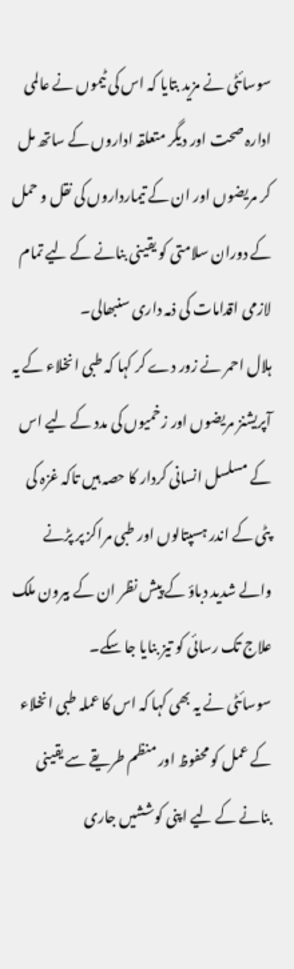سوسائٹی نے مزید بتایا کہ اس کی ٹیموں نے عالمی ادارہ صحت اور دیگر متعلقہ اداروں کے ساتھ مل کر مریضوں اور ان کے تیمارداروں کی نقل و حمل کے دوران سلامتی کو یقینی بنانے کے لیے تمام لازمی اقدامات کی ذمہ داری سنبھالی۔
ہلال احمر نے زور دے کر کہا کہ طبی انخلاء کے یہ آپریشنز مریضوں اور زخمیوں کی مدد کے لیے اس کے مسلسل انسانی کردار کا حصہ ہیں تاکہ غزہ کی پٹی کے اندر ہسپتالوں اور طبی مراکز پر پڑنے والے شدید دباؤ کے پیش نظر ان کے بیرون ملک علاج تک رسائی کو تیز بنایا جا سکے۔
سوسائٹی نے یہ بھی کہا کہ اس کا عملہ طبی انخلاء کے عمل کو محفوظ اور منظم طریقے سے یقینی بنانے کے لیے اپنی کوششیں جاری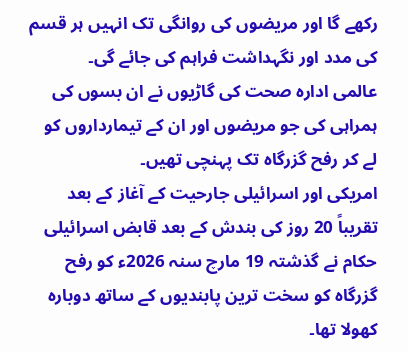رکھے گا اور مریضوں کی روانگی تک انہیں ہر قسم کی مدد اور نگہداشت فراہم کی جائے گی۔
عالمی ادارہ صحت کی گاڑیوں نے ان بسوں کی ہمراہی کی جو مریضوں اور ان کے تیمارداروں کو لے کر رفح گزرگاہ تک پہنچی تھیں۔
امریکی اور اسرائیلی جارحیت کے آغاز کے بعد تقریباً 20 روز کی بندش کے بعد قابض اسرائیلی حکام نے گذشتہ 19 مارچ سنہ 2026ء کو رفح گزرگاہ کو سخت ترین پابندیوں کے ساتھ دوبارہ کھولا تھا۔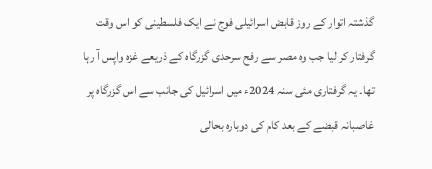گذشتہ اتوار کے روز قابض اسرائیلی فوج نے ایک فلسطینی کو اس وقت گرفتار کر لیا جب وہ مصر سے رفح سرحدی گزرگاہ کے ذریعے غزہ واپس آ رہا تھا۔ یہ گرفتاری مئی سنہ 2024ء میں اسرائیل کی جانب سے اس گزرگاہ پر غاصبانہ قبضے کے بعد کام کی دوبارہ بحالی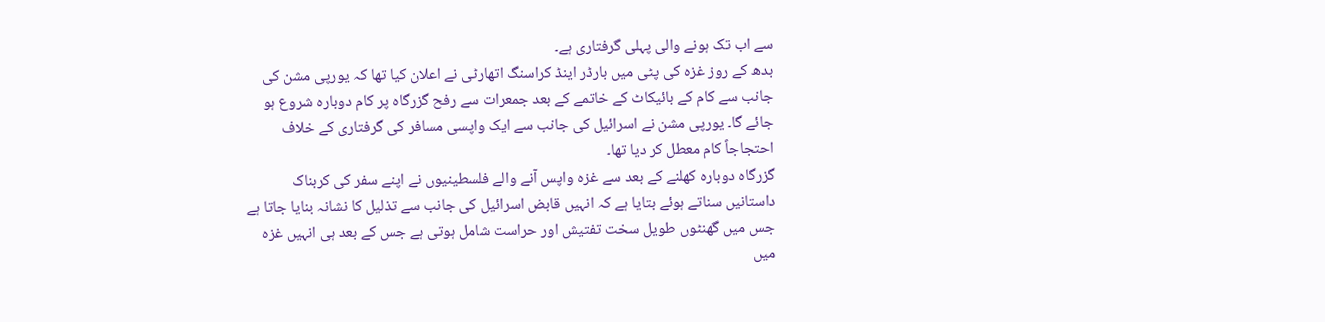سے اب تک ہونے والی پہلی گرفتاری ہے۔
بدھ کے روز غزہ کی پٹی میں بارڈر اینڈ کراسنگ اتھارٹی نے اعلان کیا تھا کہ یورپی مشن کی جانب سے کام کے بائیکاٹ کے خاتمے کے بعد جمعرات سے رفح گزرگاہ پر کام دوبارہ شروع ہو جائے گا۔ یورپی مشن نے اسرائیل کی جانب سے ایک واپسی مسافر کی گرفتاری کے خلاف احتجاجاً کام معطل کر دیا تھا۔
گزرگاہ دوبارہ کھلنے کے بعد سے غزہ واپس آنے والے فلسطینیوں نے اپنے سفر کی کربناک داستانیں سناتے ہوئے بتایا ہے کہ انہیں قابض اسرائیل کی جانب سے تذلیل کا نشانہ بنایا جاتا ہے جس میں گھنٹوں طویل سخت تفتیش اور حراست شامل ہوتی ہے جس کے بعد ہی انہیں غزہ میں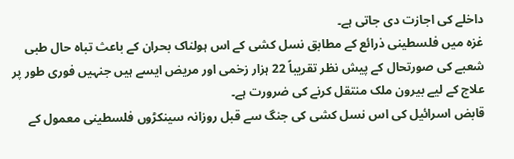داخلے کی اجازت دی جاتی ہے۔
غزہ میں فلسطینی ذرائع کے مطابق نسل کشی کے اس ہولناک بحران کے باعث تباہ حال طبی شعبے کی صورتحال کے پیش نظر تقریباً 22 ہزار زخمی اور مریض ایسے ہیں جنہیں فوری طور پر علاج کے لیے بیرون ملک منتقل کرنے کی ضرورت ہے۔
قابض اسرائیل کی اس نسل کشی کی جنگ سے قبل روزانہ سینکڑوں فلسطینی معمول کے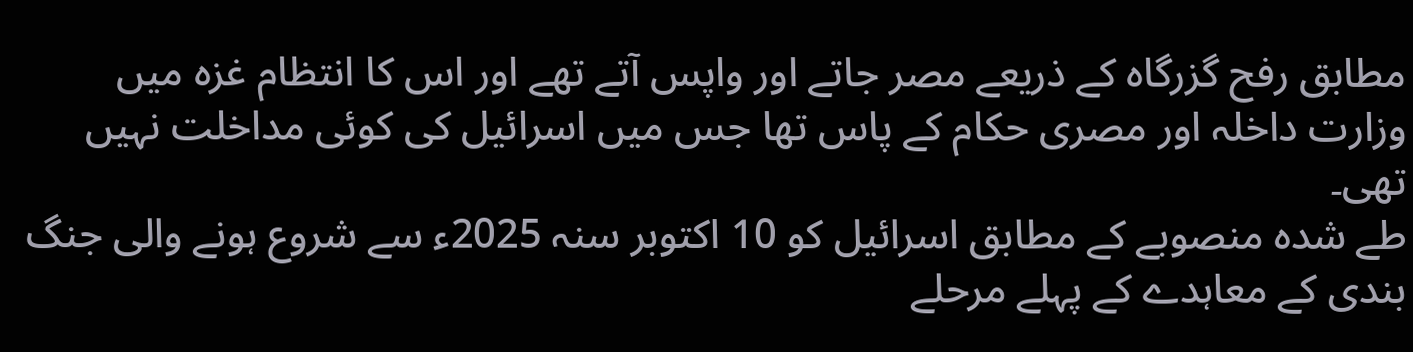مطابق رفح گزرگاہ کے ذریعے مصر جاتے اور واپس آتے تھے اور اس کا انتظام غزہ میں وزارت داخلہ اور مصری حکام کے پاس تھا جس میں اسرائیل کی کوئی مداخلت نہیں تھی۔
طے شدہ منصوبے کے مطابق اسرائیل کو 10 اکتوبر سنہ 2025ء سے شروع ہونے والی جنگ بندی کے معاہدے کے پہلے مرحلے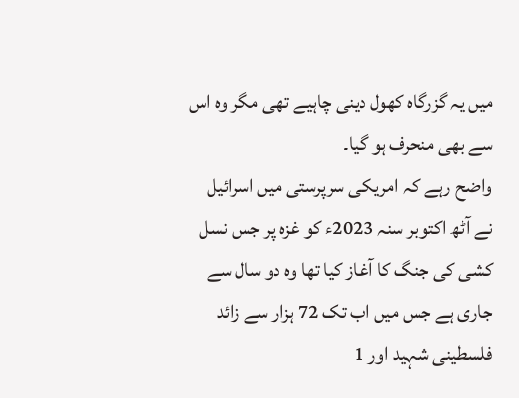میں یہ گزرگاہ کھول دینی چاہیے تھی مگر وہ اس سے بھی منحرف ہو گیا۔
واضح رہے کہ امریکی سرپرستی میں اسرائیل نے آٹھ اکتوبر سنہ 2023ء کو غزہ پر جس نسل کشی کی جنگ کا آغاز کیا تھا وہ دو سال سے جاری ہے جس میں اب تک 72 ہزار سے زائد فلسطینی شہید اور 1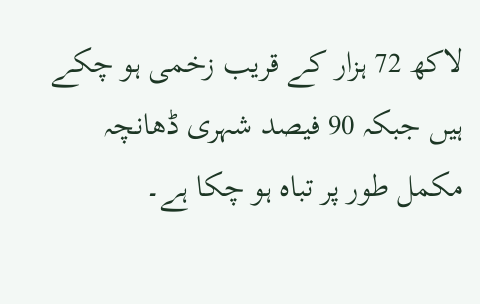لاکھ 72 ہزار کے قریب زخمی ہو چکے ہیں جبکہ 90 فیصد شہری ڈھانچہ مکمل طور پر تباہ ہو چکا ہے۔